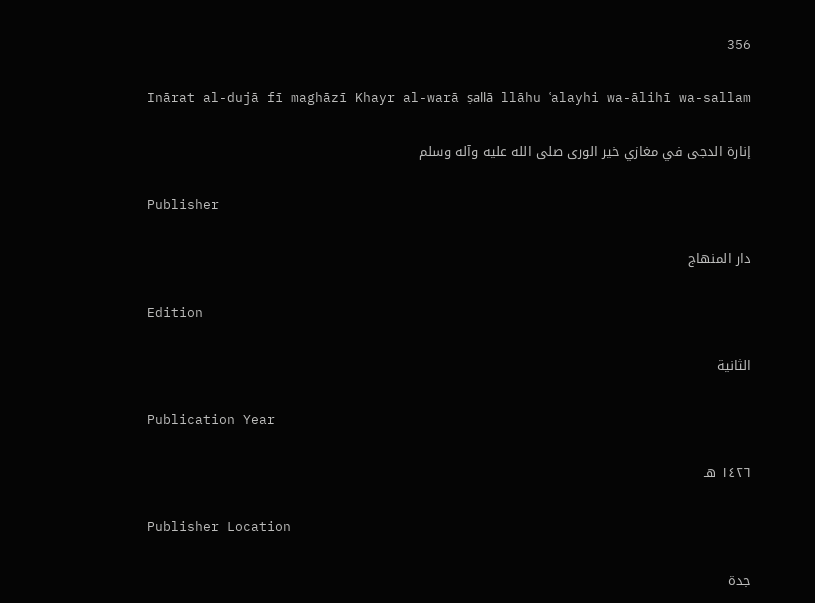356

Inārat al-dujā fī maghāzī Khayr al-warā ṣallā llāhu ʿalayhi wa-ālihī wa-sallam

إنارة الدجى في مغازي خير الورى صلى الله عليه وآله وسلم

Publisher

دار المنهاج

Edition

الثانية

Publication Year

١٤٢٦ هـ

Publisher Location

جدة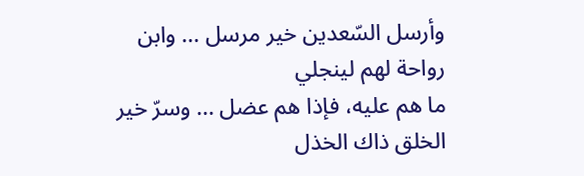وأرسل السّعدين خير مرسل ... وابن رواحة لهم لينجلي
ما هم عليه، فإذا هم عضل ... وسرّ خير الخلق ذاك الخذل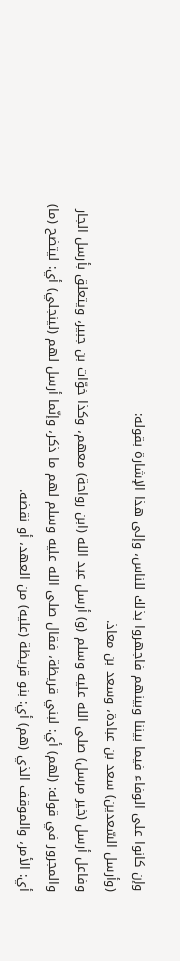وإن كانوا على الوفاء فيما بيننا وبينهم فاجهروا بذلك للناس، وإلى هذا الإشارة بقوله:
(وأرسل السّعدين) سعد بن عبادة، وسعد بن معاذ.
وفاعل أرسل (خير مرسل) صلى الله عليه وسلم (و) أرسل عبد الله (ابن رواحة) معهم، وكذا خوّات بن جبير، ويتعلق بأرسل الجار والمجرور في قوله: (لهم) أي: لبني قريظة، فقال صلى الله عليه وسلم لهم ما ذكر، وإنّما أرسل لهم (لينجلي) أي: ليتضح (ما) أي: الأمر، والموقف الذي (هم) أي: بنو قريظة (عليه) من العهد، أو نقضه.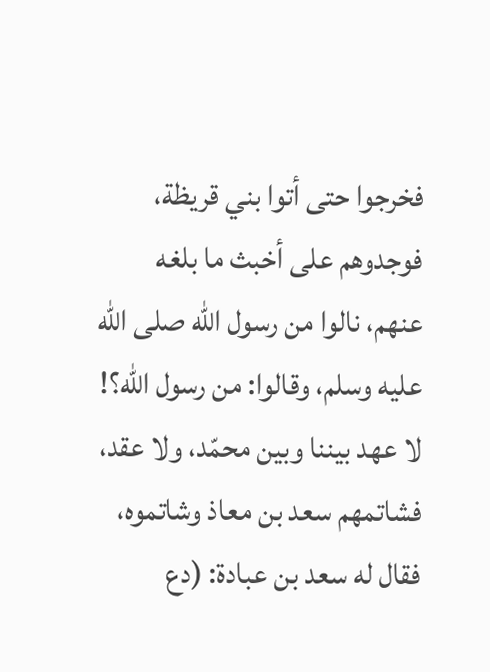فخرجوا حتى أتوا بني قريظة، فوجدوهم على أخبث ما بلغه عنهم، نالوا من رسول الله صلى الله عليه وسلم، وقالوا: من رسول الله؟! لا عهد بيننا وبين محمّد، ولا عقد، فشاتمهم سعد بن معاذ وشاتموه، فقال له سعد بن عبادة: (دع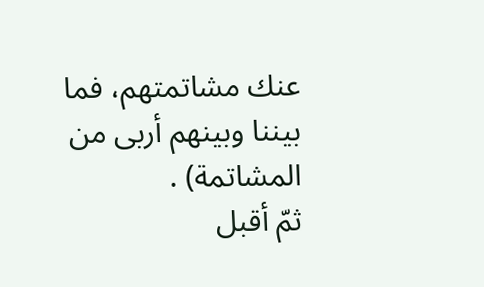عنك مشاتمتهم، فما بيننا وبينهم أربى من المشاتمة) .
ثمّ أقبل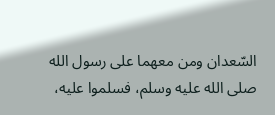السّعدان ومن معهما على رسول الله صلى الله عليه وسلم، فسلموا عليه،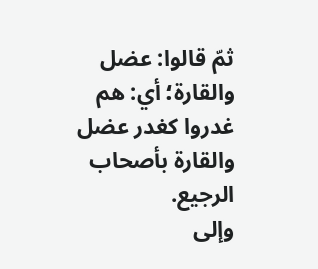ثمّ قالوا: عضل والقارة؛ أي: هم غدروا كغدر عضل والقارة بأصحاب الرجيع.
وإلى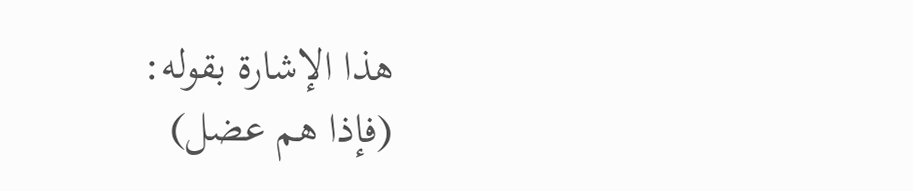هذا الإشارة بقوله:
(فإذا هم عضل)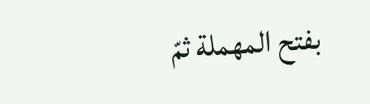بفتح المهملة ثمّ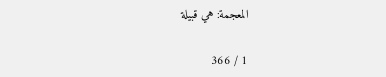المعجمة: هي قبيلة

1 / 366